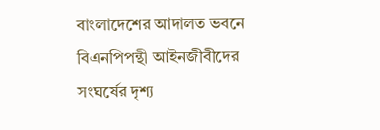বাংলাদেশের আদালত ভবনে বিএনপিপন্থী আইনজীবীদের সংঘর্ষের দৃশ্য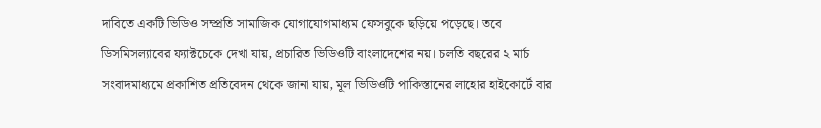দাবিতে একটি ভিডিও সম্প্রতি সামাজিক যোগাযোগমাধ্যম ফেসবুকে ছড়িয়ে পড়েছে। তবে ডিসমিসল্যাবের ফ্যাক্টচেকে দেখা যায়, প্রচারিত ভিডিওটি বাংলাদেশের নয়। চলতি বছরের ২ মার্চ সংবাদমাধ্যমে প্রকাশিত প্রতিবেদন থেকে জানা যায়, মূল ভিডিওটি পাকিস্তানের লাহোর হাইকোর্টে বার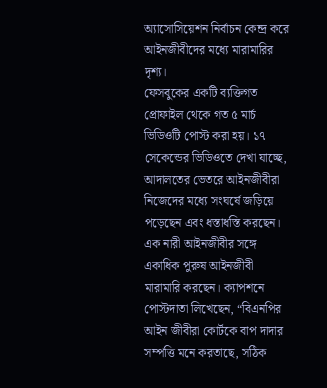অ্যাসোসিয়েশন নির্বাচন কেন্দ্র করে আইনজীবীদের মধ্যে মারামারির দৃশ্য।
ফেসবুকের একটি ব্যক্তিগত প্রোফাইল থেকে গত ৫ মার্চ ভিডিওটি পোস্ট করা হয়। ১৭ সেকেন্ডের ভিডিওতে দেখা যাচ্ছে, আদালতের ভেতরে আইনজীবীরা নিজেদের মধ্যে সংঘর্ষে জড়িয়ে পড়েছেন এবং ধস্তাধস্তি করছেন। এক নারী আইনজীবীর সঙ্গে একাধিক পুরুষ আইনজীবী মারামারি করছেন। ক্যাপশনে পোস্টদাতা লিখেছেন, “বিএনপির আইন জীবীরা কোর্টকে বাপ দাদার সম্পত্তি মনে করতাছে, সঠিক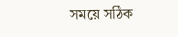সময়ে সঠিক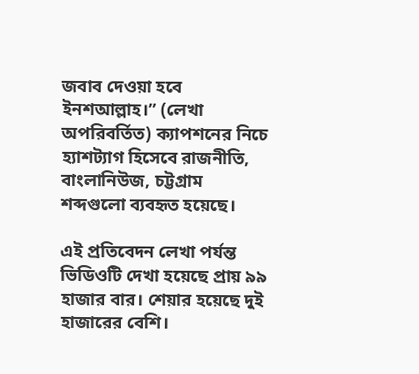জবাব দেওয়া হবে ইনশআল্লাহ।” (লেখা অপরিবর্তিত) ক্যাপশনের নিচে হ্যাশট্যাগ হিসেবে রাজনীতি, বাংলানিউজ, চট্টগ্রাম শব্দগুলো ব্যবহৃত হয়েছে।

এই প্রতিবেদন লেখা পর্যন্ত ভিডিওটি দেখা হয়েছে প্রায় ৯৯ হাজার বার। শেয়ার হয়েছে দুই হাজারের বেশি।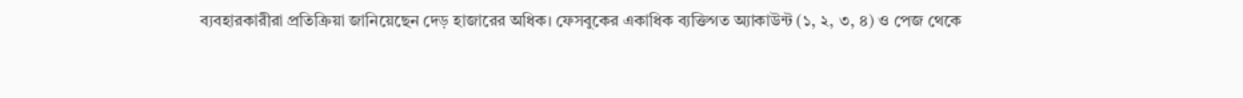ব্যবহারকারীরা প্রতিক্রিয়া জানিয়েছেন দেড় হাজারের অধিক। ফেসবুকের একাধিক ব্যক্তিগত অ্যাকাউন্ট (১, ২, ৩, ৪) ও পেজ থেকে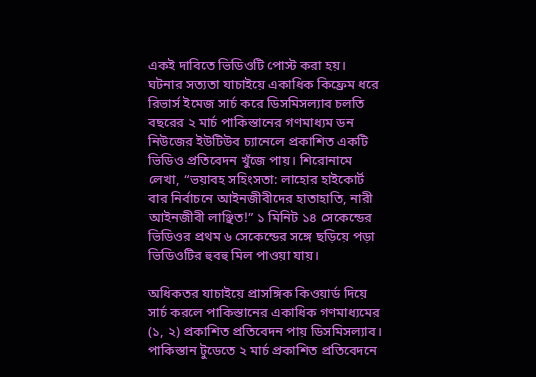একই দাবিতে ভিডিওটি পোস্ট করা হয়।
ঘটনার সত্যতা যাচাইয়ে একাধিক কিফ্রেম ধরে রিভার্স ইমেজ সার্চ করে ডিসমিসল্যাব চলতি বছরের ২ মার্চ পাকিস্তানের গণমাধ্যম ডন নিউজের ইউটিউব চ্যানেলে প্রকাশিত একটি ভিডিও প্রতিবেদন খুঁজে পায়। শিরোনামে লেখা, “ভয়াবহ সহিংসতা: লাহোর হাইকোর্ট বার নির্বাচনে আইনজীবীদের হাতাহাতি, নারী আইনজীবী লাঞ্ছিত!” ১ মিনিট ১৪ সেকেন্ডের ভিডিওর প্রথম ৬ সেকেন্ডের সঙ্গে ছড়িয়ে পড়া ভিডিওটির হুবহু মিল পাওয়া যায়।

অধিকতর যাচাইয়ে প্রাসঙ্গিক কিওয়ার্ড দিয়ে সার্চ করলে পাকিস্তানের একাধিক গণমাধ্যমের (১, ২) প্রকাশিত প্রতিবেদন পায় ডিসমিসল্যাব।
পাকিস্তান টুডেতে ২ মার্চ প্রকাশিত প্রতিবেদনে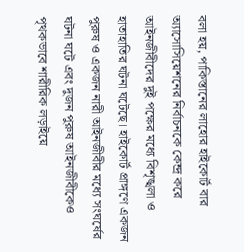বলা হয়, পাকিস্তানের লাহোর হাইকোর্ট বার অ্যাসোসিয়েশনের নির্বাচনকে কেন্দ্র করে আইনজীবীদের দুই পক্ষের মধ্যে বিশৃঙ্খলা ও হাতাহাতির ঘটনা ঘটেছে। হাইকোর্ট প্রাঙ্গণে একজন পুরুষ ও একজন নারী আইনজীবীর মধ্যে সংঘর্ষের ঘটনা ঘটে এবং দুজন পুরুষ আইনজীবীকেও পৃথকভাবে শারীরিক লড়াইয়ে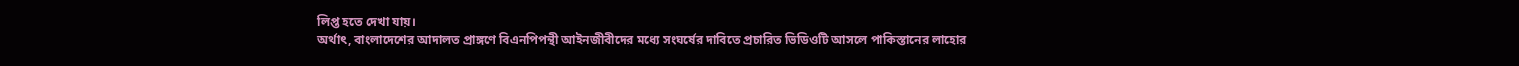লিপ্ত হতে দেখা যায়।
অর্থাৎ, বাংলাদেশের আদালত প্রাঙ্গণে বিএনপিপন্থী আইনজীবীদের মধ্যে সংঘর্ষের দাবিতে প্রচারিত ভিডিওটি আসলে পাকিস্তানের লাহোর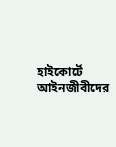হাইকোর্টে আইনজীবীদের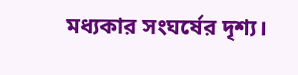মধ্যকার সংঘর্ষের দৃশ্য।